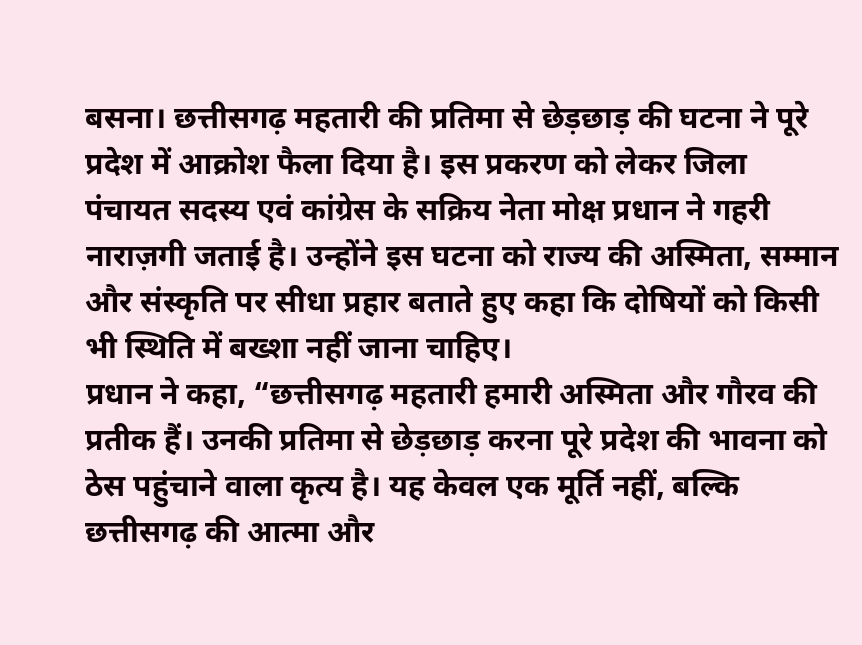बसना। छत्तीसगढ़ महतारी की प्रतिमा से छेड़छाड़ की घटना ने पूरे प्रदेश में आक्रोश फैला दिया है। इस प्रकरण को लेकर जिला पंचायत सदस्य एवं कांग्रेस के सक्रिय नेता मोक्ष प्रधान ने गहरी नाराज़गी जताई है। उन्होंने इस घटना को राज्य की अस्मिता, सम्मान और संस्कृति पर सीधा प्रहार बताते हुए कहा कि दोषियों को किसी भी स्थिति में बख्शा नहीं जाना चाहिए।
प्रधान ने कहा, “छत्तीसगढ़ महतारी हमारी अस्मिता और गौरव की प्रतीक हैं। उनकी प्रतिमा से छेड़छाड़ करना पूरे प्रदेश की भावना को ठेस पहुंचाने वाला कृत्य है। यह केवल एक मूर्ति नहीं, बल्कि छत्तीसगढ़ की आत्मा और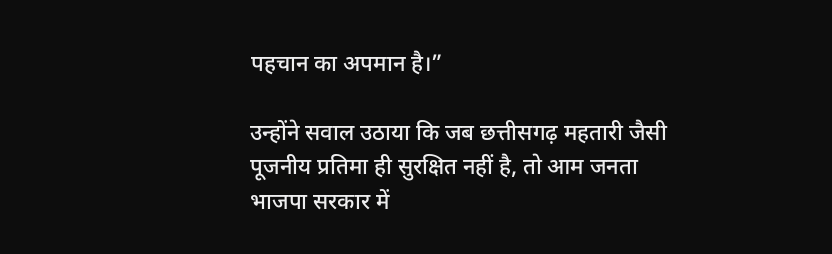पहचान का अपमान है।”

उन्होंने सवाल उठाया कि जब छत्तीसगढ़ महतारी जैसी पूजनीय प्रतिमा ही सुरक्षित नहीं है, तो आम जनता भाजपा सरकार में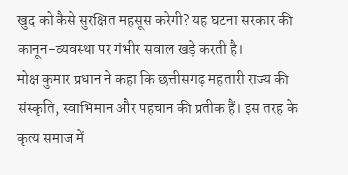खुद को कैसे सुरक्षित महसूस करेगी? यह घटना सरकार की कानून-व्यवस्था पर गंभीर सवाल खड़े करती है।
मोक्ष कुमार प्रधान ने कहा कि छत्तीसगढ़ महतारी राज्य की संस्कृति, स्वाभिमान और पहचान की प्रतीक हैं। इस तरह के कृत्य समाज में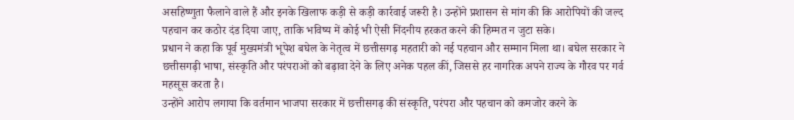असहिष्णुता फैलाने वाले हैं और इनके खिलाफ कड़ी से कड़ी कार्रवाई जरूरी है। उन्होंने प्रशासन से मांग की कि आरोपियों की जल्द पहचान कर कठोर दंड दिया जाए, ताकि भविष्य में कोई भी ऐसी निंदनीय हरकत करने की हिम्मत न जुटा सके।
प्रधान ने कहा कि पूर्व मुख्यमंत्री भूपेश बघेल के नेतृत्व में छत्तीसगढ़ महतारी को नई पहचान और सम्मान मिला था। बघेल सरकार ने छत्तीसगढ़ी भाषा, संस्कृति और परंपराओं को बढ़ावा देने के लिए अनेक पहल कीं, जिससे हर नागरिक अपने राज्य के गौरव पर गर्व महसूस करता है।
उन्होंने आरोप लगाया कि वर्तमान भाजपा सरकार में छत्तीसगढ़ की संस्कृति, परंपरा और पहचान को कमजोर करने के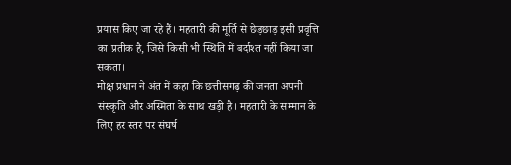प्रयास किए जा रहे हैं। महतारी की मूर्ति से छेड़छाड़ इसी प्रवृत्ति का प्रतीक है, जिसे किसी भी स्थिति में बर्दाश्त नहीं किया जा सकता।
मोक्ष प्रधान ने अंत में कहा कि छत्तीसगढ़ की जनता अपनी संस्कृति और अस्मिता के साथ खड़ी है। महतारी के सम्मान के लिए हर स्तर पर संघर्ष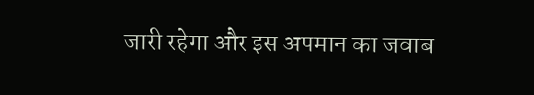जारी रहेगा और इस अपमान का जवाब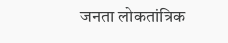जनता लोकतांत्रिक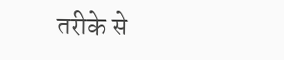तरीके से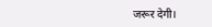जरूर देगी।